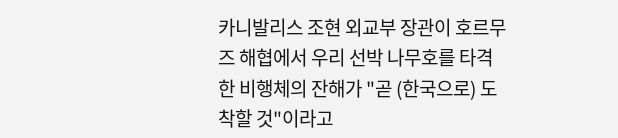카니발리스 조현 외교부 장관이 호르무즈 해협에서 우리 선박 나무호를 타격한 비행체의 잔해가 "곧 (한국으로) 도착할 것"이라고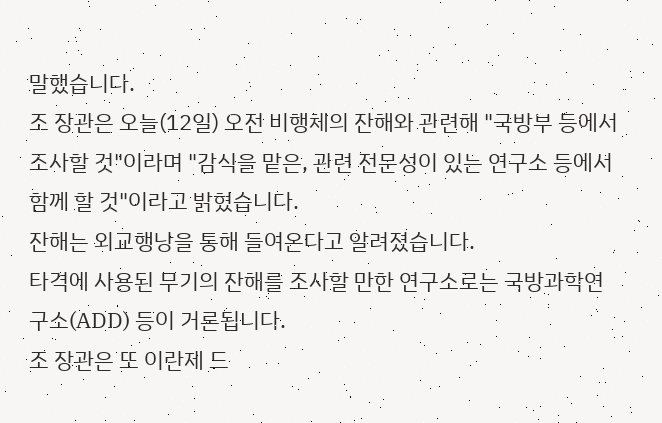말했습니다.
조 장관은 오늘(12일) 오전 비행체의 잔해와 관련해 "국방부 등에서 조사할 것"이라며 "감식을 맡은, 관련 전문성이 있는 연구소 등에서 함께 할 것"이라고 밝혔습니다.
잔해는 외교행낭을 통해 들여온다고 알려졌습니다.
타격에 사용된 무기의 잔해를 조사할 만한 연구소로는 국방과학연구소(ADD) 등이 거론됩니다.
조 장관은 또 이란제 드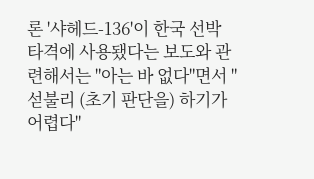론 '샤헤드-136'이 한국 선박 타격에 사용됐다는 보도와 관련해서는 "아는 바 없다"면서 "섣불리 (초기 판단을) 하기가 어렵다"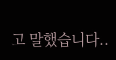고 말했습니다..